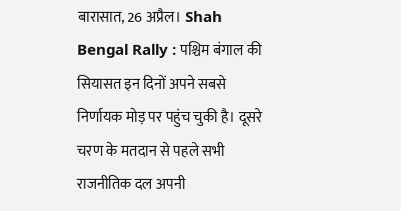बारासात, 26 अप्रैल। Shah Bengal Rally : पश्चिम बंगाल की सियासत इन दिनों अपने सबसे निर्णायक मोड़ पर पहुंच चुकी है। दूसरे चरण के मतदान से पहले सभी राजनीतिक दल अपनी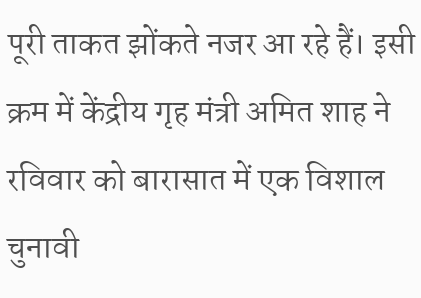पूरी ताकत झोंकते नजर आ रहे हैं। इसी क्रम में केंद्रीय गृह मंत्री अमित शाह ने रविवार को बारासात में एक विशाल चुनावी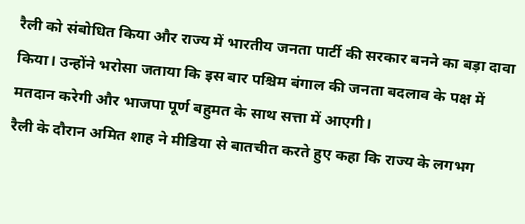रैली को संबोधित किया और राज्य में भारतीय जनता पार्टी की सरकार बनने का बड़ा दावा किया। उन्होंने भरोसा जताया कि इस बार पश्चिम बंगाल की जनता बदलाव के पक्ष में मतदान करेगी और भाजपा पूर्ण बहुमत के साथ सत्ता में आएगी।
रैली के दौरान अमित शाह ने मीडिया से बातचीत करते हुए कहा कि राज्य के लगभग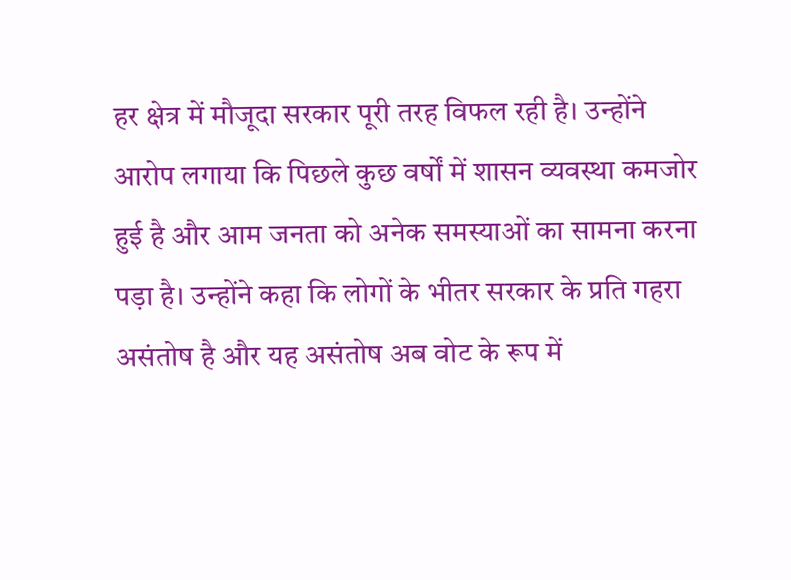हर क्षेत्र में मौजूदा सरकार पूरी तरह विफल रही है। उन्होंने आरोप लगाया कि पिछले कुछ वर्षों में शासन व्यवस्था कमजोर हुई है और आम जनता को अनेक समस्याओं का सामना करना पड़ा है। उन्होंने कहा कि लोगों के भीतर सरकार के प्रति गहरा असंतोष है और यह असंतोष अब वोट के रूप में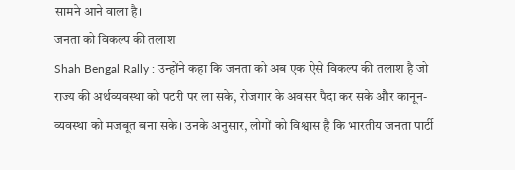सामने आने वाला है।
जनता को विकल्प की तलाश
Shah Bengal Rally : उन्होंने कहा कि जनता को अब एक ऐसे विकल्प की तलाश है जो राज्य की अर्थव्यवस्था को पटरी पर ला सके, रोजगार के अवसर पैदा कर सके और कानून-व्यवस्था को मजबूत बना सके। उनके अनुसार, लोगों को विश्वास है कि भारतीय जनता पार्टी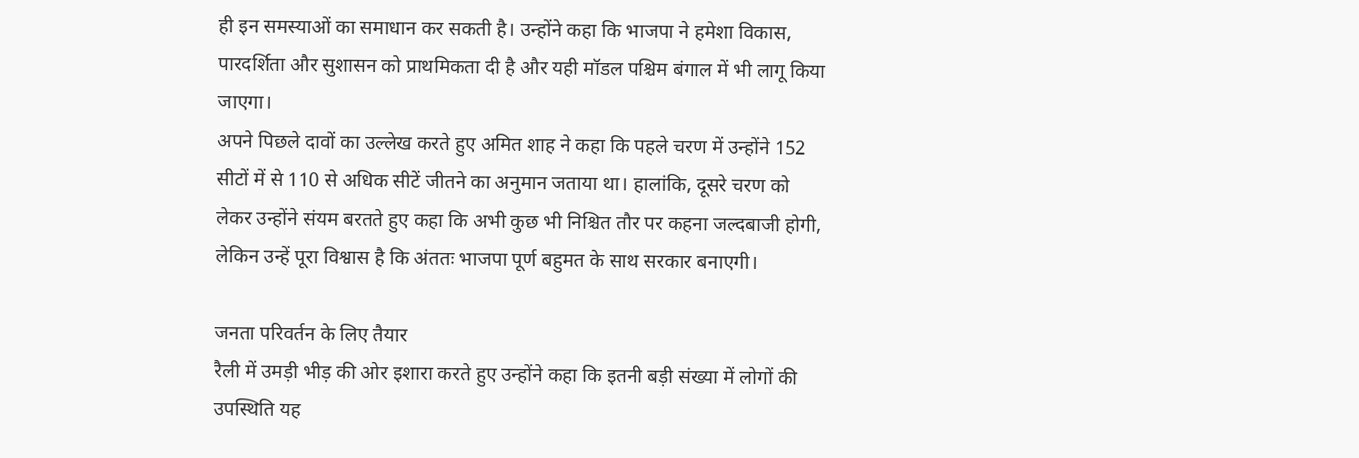ही इन समस्याओं का समाधान कर सकती है। उन्होंने कहा कि भाजपा ने हमेशा विकास, पारदर्शिता और सुशासन को प्राथमिकता दी है और यही मॉडल पश्चिम बंगाल में भी लागू किया जाएगा।
अपने पिछले दावों का उल्लेख करते हुए अमित शाह ने कहा कि पहले चरण में उन्होंने 152 सीटों में से 110 से अधिक सीटें जीतने का अनुमान जताया था। हालांकि, दूसरे चरण को लेकर उन्होंने संयम बरतते हुए कहा कि अभी कुछ भी निश्चित तौर पर कहना जल्दबाजी होगी, लेकिन उन्हें पूरा विश्वास है कि अंततः भाजपा पूर्ण बहुमत के साथ सरकार बनाएगी।

जनता परिवर्तन के लिए तैयार
रैली में उमड़ी भीड़ की ओर इशारा करते हुए उन्होंने कहा कि इतनी बड़ी संख्या में लोगों की उपस्थिति यह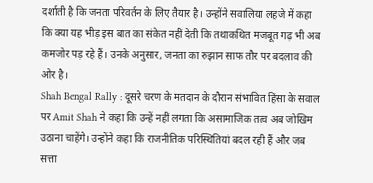दर्शाती है कि जनता परिवर्तन के लिए तैयार है। उन्होंने सवालिया लहजे में कहा कि क्या यह भीड़ इस बात का संकेत नहीं देती कि तथाकथित मजबूत गढ़ भी अब कमजोर पड़ रहे हैं। उनके अनुसार, जनता का रुझान साफ तौर पर बदलाव की ओर है।
Shah Bengal Rally : दूसरे चरण के मतदान के दौरान संभावित हिंसा के सवाल पर Amit Shah ने कहा कि उन्हें नहीं लगता कि असामाजिक तत्व अब जोखिम उठाना चाहेंगे। उन्होंने कहा कि राजनीतिक परिस्थितियां बदल रही हैं और जब सत्ता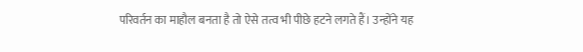परिवर्तन का माहौल बनता है तो ऐसे तत्व भी पीछे हटने लगते हैं। उन्होंने यह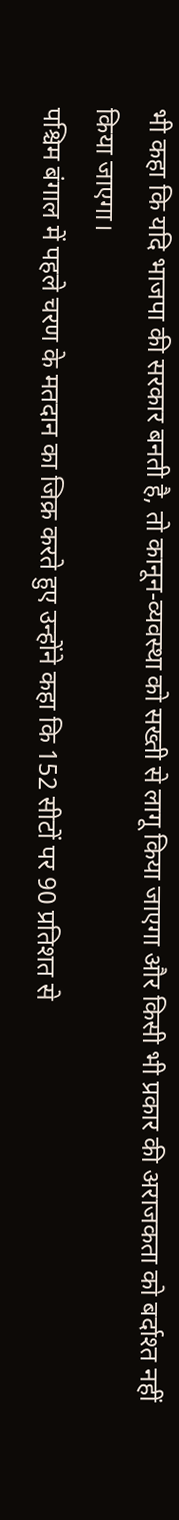भी कहा कि यदि भाजपा की सरकार बनती है, तो कानून-व्यवस्था को सख्ती से लागू किया जाएगा और किसी भी प्रकार की अराजकता को बर्दाश्त नहीं किया जाएगा।
पश्चिम बंगाल में पहले चरण के मतदान का जिक्र करते हुए उन्होंने कहा कि 152 सीटों पर 90 प्रतिशत से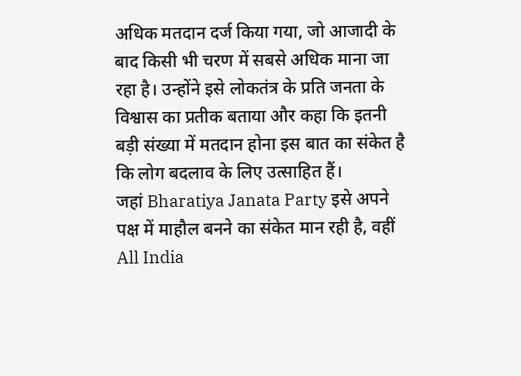अधिक मतदान दर्ज किया गया, जो आजादी के बाद किसी भी चरण में सबसे अधिक माना जा रहा है। उन्होंने इसे लोकतंत्र के प्रति जनता के विश्वास का प्रतीक बताया और कहा कि इतनी बड़ी संख्या में मतदान होना इस बात का संकेत है कि लोग बदलाव के लिए उत्साहित हैं।
जहां Bharatiya Janata Party इसे अपने पक्ष में माहौल बनने का संकेत मान रही है, वहीं All India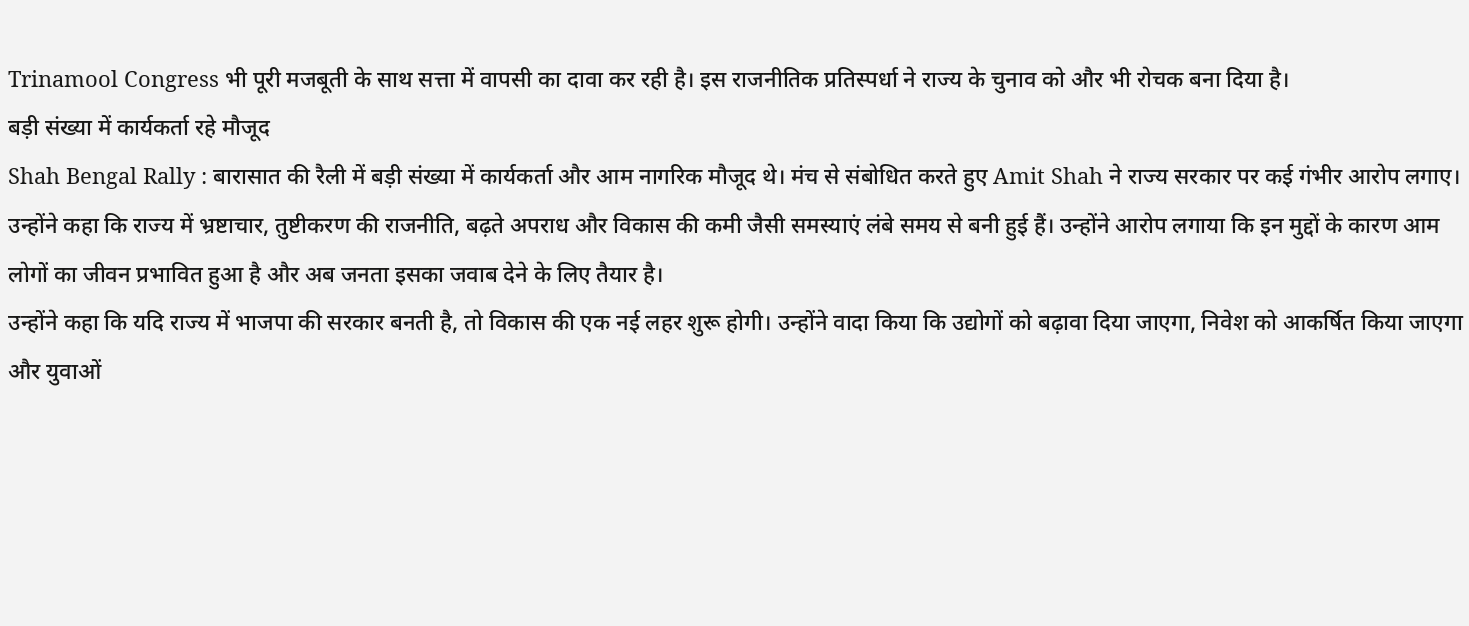Trinamool Congress भी पूरी मजबूती के साथ सत्ता में वापसी का दावा कर रही है। इस राजनीतिक प्रतिस्पर्धा ने राज्य के चुनाव को और भी रोचक बना दिया है।
बड़ी संख्या में कार्यकर्ता रहे मौजूद
Shah Bengal Rally : बारासात की रैली में बड़ी संख्या में कार्यकर्ता और आम नागरिक मौजूद थे। मंच से संबोधित करते हुए Amit Shah ने राज्य सरकार पर कई गंभीर आरोप लगाए। उन्होंने कहा कि राज्य में भ्रष्टाचार, तुष्टीकरण की राजनीति, बढ़ते अपराध और विकास की कमी जैसी समस्याएं लंबे समय से बनी हुई हैं। उन्होंने आरोप लगाया कि इन मुद्दों के कारण आम लोगों का जीवन प्रभावित हुआ है और अब जनता इसका जवाब देने के लिए तैयार है।
उन्होंने कहा कि यदि राज्य में भाजपा की सरकार बनती है, तो विकास की एक नई लहर शुरू होगी। उन्होंने वादा किया कि उद्योगों को बढ़ावा दिया जाएगा, निवेश को आकर्षित किया जाएगा और युवाओं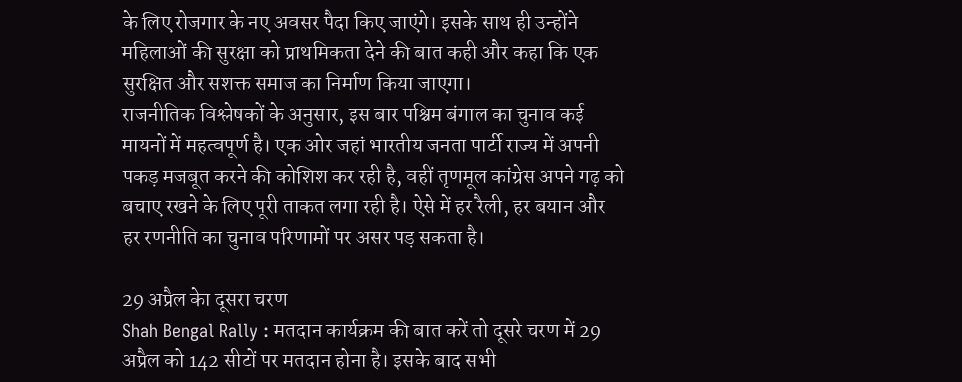के लिए रोजगार के नए अवसर पैदा किए जाएंगे। इसके साथ ही उन्होंने महिलाओं की सुरक्षा को प्राथमिकता देने की बात कही और कहा कि एक सुरक्षित और सशक्त समाज का निर्माण किया जाएगा।
राजनीतिक विश्लेषकों के अनुसार, इस बार पश्चिम बंगाल का चुनाव कई मायनों में महत्वपूर्ण है। एक ओर जहां भारतीय जनता पार्टी राज्य में अपनी पकड़ मजबूत करने की कोशिश कर रही है, वहीं तृणमूल कांग्रेस अपने गढ़ को बचाए रखने के लिए पूरी ताकत लगा रही है। ऐसे में हर रैली, हर बयान और हर रणनीति का चुनाव परिणामों पर असर पड़ सकता है।

29 अप्रैल केा दूसरा चरण
Shah Bengal Rally : मतदान कार्यक्रम की बात करें तो दूसरे चरण में 29 अप्रैल को 142 सीटों पर मतदान होना है। इसके बाद सभी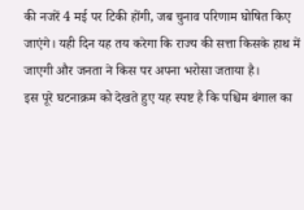की नजरें 4 मई पर टिकी होंगी, जब चुनाव परिणाम घोषित किए जाएंगे। यही दिन यह तय करेगा कि राज्य की सत्ता किसके हाथ में जाएगी और जनता ने किस पर अपना भरोसा जताया है।
इस पूरे घटनाक्रम को देखते हुए यह स्पष्ट है कि पश्चिम बंगाल का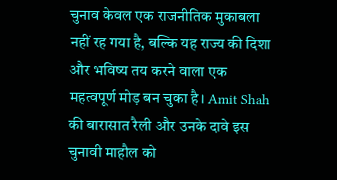चुनाव केवल एक राजनीतिक मुकाबला नहीं रह गया है, बल्कि यह राज्य की दिशा और भविष्य तय करने वाला एक महत्वपूर्ण मोड़ बन चुका है। Amit Shah की बारासात रैली और उनके दावे इस चुनावी माहौल को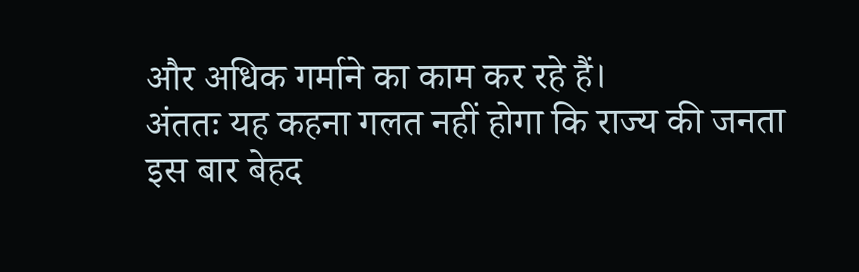और अधिक गर्माने का काम कर रहे हैं।
अंततः यह कहना गलत नहीं होगा कि राज्य की जनता इस बार बेहद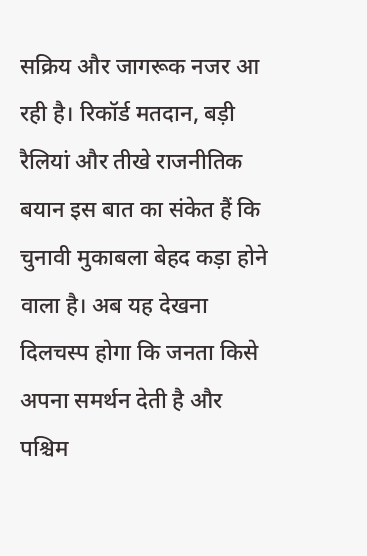सक्रिय और जागरूक नजर आ रही है। रिकॉर्ड मतदान, बड़ी रैलियां और तीखे राजनीतिक बयान इस बात का संकेत हैं कि चुनावी मुकाबला बेहद कड़ा होने वाला है। अब यह देखना दिलचस्प होगा कि जनता किसे अपना समर्थन देती है और पश्चिम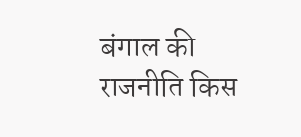बंगाल की राजनीति किस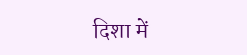दिशा में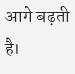आगे बढ़ती है।